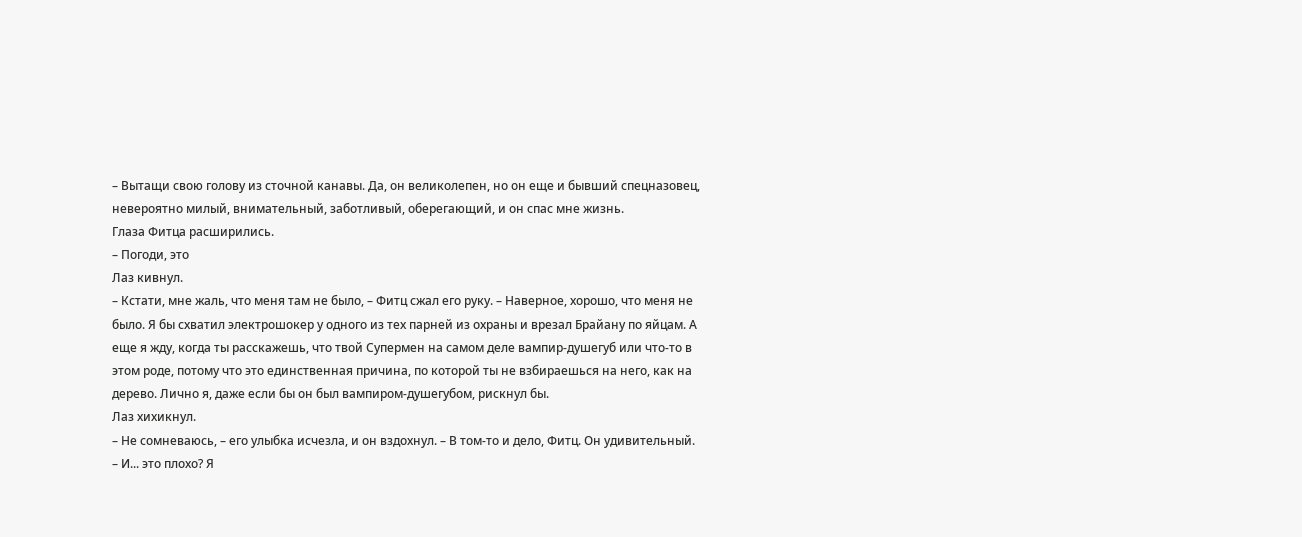– Вытащи свою голову из сточной канавы. Да, он великолепен, но он еще и бывший спецназовец, невероятно милый, внимательный, заботливый, оберегающий, и он спас мне жизнь.
Глаза Фитца расширились.
– Погоди, это
Лаз кивнул.
– Кстати, мне жаль, что меня там не было, – Фитц сжал его руку. – Наверное, хорошо, что меня не было. Я бы схватил электрошокер у одного из тех парней из охраны и врезал Брайану по яйцам. А еще я жду, когда ты расскажешь, что твой Супермен на самом деле вампир-душегуб или что-то в этом роде, потому что это единственная причина, по которой ты не взбираешься на него, как на дерево. Лично я, даже если бы он был вампиром-душегубом, рискнул бы.
Лаз хихикнул.
– Не сомневаюсь, – его улыбка исчезла, и он вздохнул. – В том-то и дело, Фитц. Он удивительный.
– И... это плохо? Я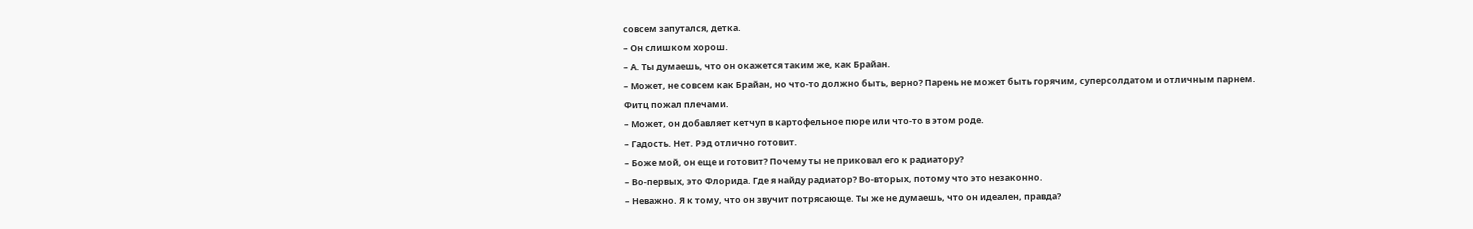совсем запутался, детка.
– Он слишком хорош.
– А. Ты думаешь, что он окажется таким же, как Брайан.
– Может, не совсем как Брайан, но что-то должно быть, верно? Парень не может быть горячим, суперсолдатом и отличным парнем.
Фитц пожал плечами.
– Может, он добавляет кетчуп в картофельное пюре или что-то в этом роде.
– Гадость. Нет. Рэд отлично готовит.
– Боже мой, он еще и готовит? Почему ты не приковал его к радиатору?
– Во-первых, это Флорида. Где я найду радиатор? Во-вторых, потому что это незаконно.
– Неважно. Я к тому, что он звучит потрясающе. Ты же не думаешь, что он идеален, правда?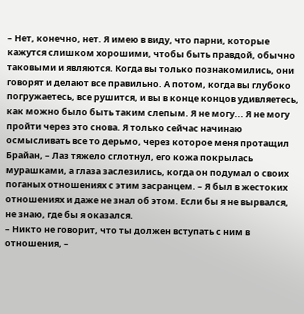– Нет, конечно, нет. Я имею в виду, что парни, которые кажутся слишком хорошими, чтобы быть правдой, обычно таковыми и являются. Когда вы только познакомились, они говорят и делают все правильно. А потом, когда вы глубоко погружаетесь, все рушится, и вы в конце концов удивляетесь, как можно было быть таким слепым. Я не могу... Я не могу пройти через это снова. Я только сейчас начинаю осмысливать все то дерьмо, через которое меня протащил Брайан, – Лаз тяжело сглотнул, его кожа покрылась мурашками, а глаза заслезились, когда он подумал о своих поганых отношениях с этим засранцем. – Я был в жестоких отношениях и даже не знал об этом. Если бы я не вырвался, не знаю, где бы я оказался.
– Никто не говорит, что ты должен вступать с ним в отношения, –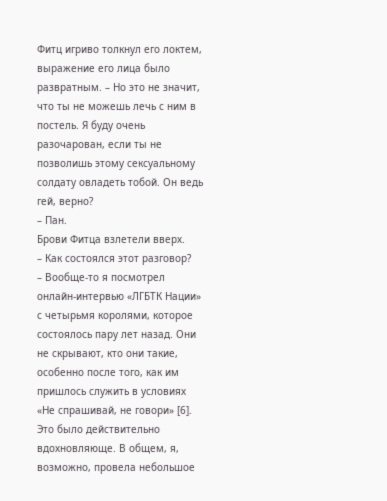Фитц игриво толкнул его локтем, выражение его лица было развратным. – Но это не значит, что ты не можешь лечь с ним в постель. Я буду очень разочарован, если ты не позволишь этому сексуальному солдату овладеть тобой. Он ведь гей, верно?
– Пан.
Брови Фитца взлетели вверх.
– Как состоялся этот разговор?
– Вообще-то я посмотрел онлайн-интервью «ЛГБТК Нации» с четырьмя королями, которое состоялось пару лет назад. Они не скрывают, кто они такие, особенно после того, как им пришлось служить в условиях «Не спрашивай, не говори» [6]. Это было действительно вдохновляюще. В общем, я, возможно, провела небольшое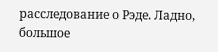расследование о Рэде. Ладно, большое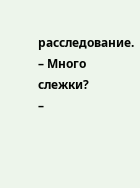расследование.
– Много слежки?
–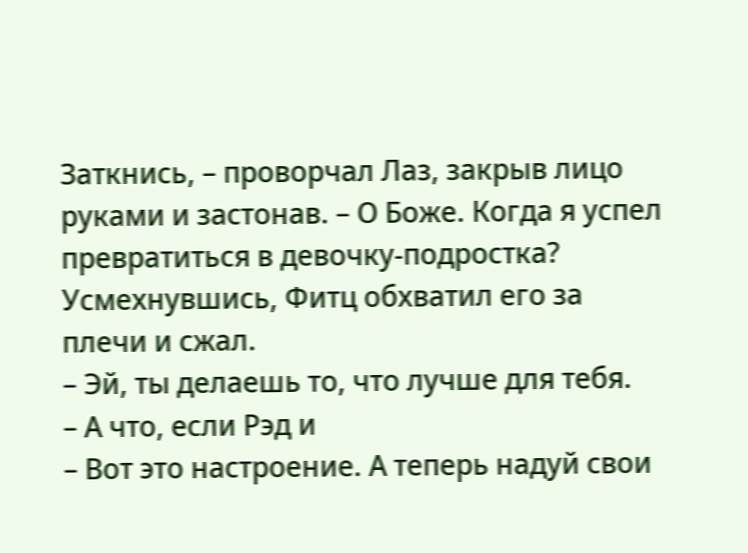Заткнись, – проворчал Лаз, закрыв лицо руками и застонав. – О Боже. Когда я успел превратиться в девочку-подростка?
Усмехнувшись, Фитц обхватил его за плечи и сжал.
– Эй, ты делаешь то, что лучше для тебя.
– А что, если Рэд и
– Вот это настроение. А теперь надуй свои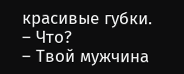красивые губки.
– Что?
– Твой мужчина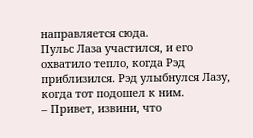направляется сюда.
Пульс Лаза участился, и его охватило тепло, когда Рэд приблизился. Рэд улыбнулся Лазу, когда тот подошел к ним.
– Привет, извини, что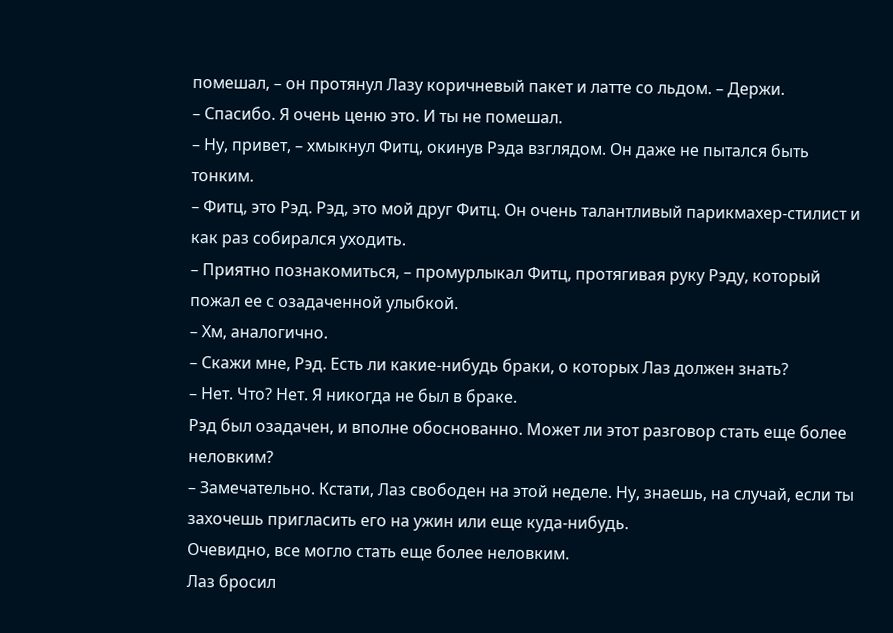помешал, – он протянул Лазу коричневый пакет и латте со льдом. – Держи.
– Спасибо. Я очень ценю это. И ты не помешал.
– Ну, привет, – хмыкнул Фитц, окинув Рэда взглядом. Он даже не пытался быть тонким.
– Фитц, это Рэд. Рэд, это мой друг Фитц. Он очень талантливый парикмахер-стилист и как раз собирался уходить.
– Приятно познакомиться, – промурлыкал Фитц, протягивая руку Рэду, который пожал ее с озадаченной улыбкой.
– Хм, аналогично.
– Скажи мне, Рэд. Есть ли какие-нибудь браки, о которых Лаз должен знать?
– Нет. Что? Нет. Я никогда не был в браке.
Рэд был озадачен, и вполне обоснованно. Может ли этот разговор стать еще более неловким?
– Замечательно. Кстати, Лаз свободен на этой неделе. Ну, знаешь, на случай, если ты захочешь пригласить его на ужин или еще куда-нибудь.
Очевидно, все могло стать еще более неловким.
Лаз бросил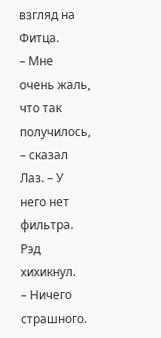взгляд на Фитца.
– Мне очень жаль, что так получилось, – сказал Лаз. – У него нет фильтра.
Рэд хихикнул.
– Ничего страшного.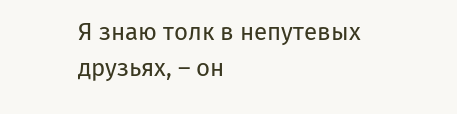Я знаю толк в непутевых друзьях, – он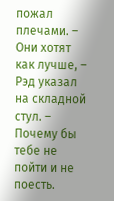пожал плечами. – Они хотят как лучше, – Рэд указал на складной стул. – Почему бы тебе не пойти и не поесть.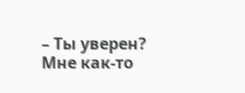– Ты уверен? Мне как-то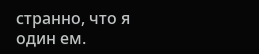странно, что я один ем.